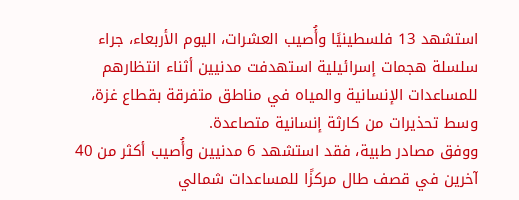استشهد 13 فلسطينيًا وأُصيب العشرات، اليوم الأربعاء، جراء سلسلة هجمات إسرائيلية استهدفت مدنيين أثناء انتظارهم للمساعدات الإنسانية والمياه في مناطق متفرقة بقطاع غزة، وسط تحذيرات من كارثة إنسانية متصاعدة.
ووفق مصادر طبية، فقد استشهد 6 مدنيين وأُصيب أكثر من 40 آخرين في قصف طال مركزًا للمساعدات شمالي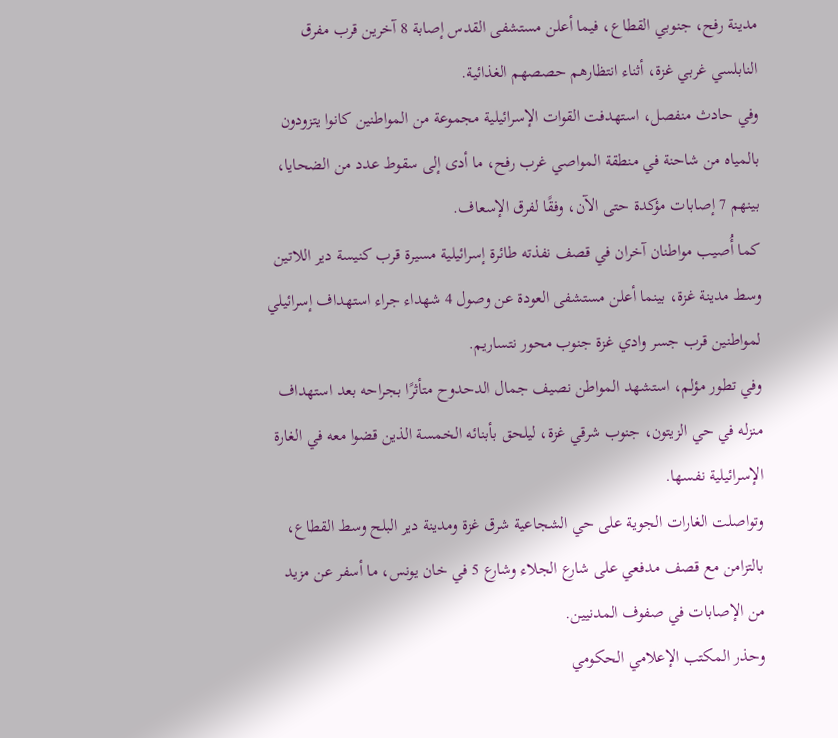مدينة رفح، جنوبي القطاع، فيما أعلن مستشفى القدس إصابة 8 آخرين قرب مفرق النابلسي غربي غزة، أثناء انتظارهم حصصهم الغذائية.
وفي حادث منفصل، استهدفت القوات الإسرائيلية مجموعة من المواطنين كانوا يتزودون بالمياه من شاحنة في منطقة المواصي غرب رفح، ما أدى إلى سقوط عدد من الضحايا، بينهم 7 إصابات مؤكدة حتى الآن، وفقًا لفرق الإسعاف.
كما أُصيب مواطنان آخران في قصف نفذته طائرة إسرائيلية مسيرة قرب كنيسة دير اللاتين وسط مدينة غزة، بينما أعلن مستشفى العودة عن وصول 4 شهداء جراء استهداف إسرائيلي لمواطنين قرب جسر وادي غزة جنوب محور نتساريم.
وفي تطور مؤلم، استشهد المواطن نصيف جمال الدحدوح متأثرًا بجراحه بعد استهداف منزله في حي الزيتون، جنوب شرقي غزة، ليلحق بأبنائه الخمسة الذين قضوا معه في الغارة الإسرائيلية نفسها.
وتواصلت الغارات الجوية على حي الشجاعية شرق غزة ومدينة دير البلح وسط القطاع، بالتزامن مع قصف مدفعي على شارع الجلاء وشارع 5 في خان يونس، ما أسفر عن مزيد من الإصابات في صفوف المدنيين.
وحذر المكتب الإعلامي الحكومي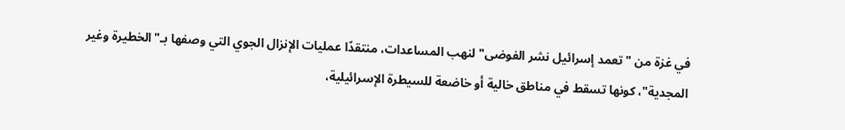في غزة من "تعمد إسرائيل نشر الفوضى" لنهب المساعدات، منتقدًا عمليات الإنزال الجوي التي وصفها بـ"الخطيرة وغير المجدية"، كونها تسقط في مناطق خالية أو خاضعة للسيطرة الإسرائيلية،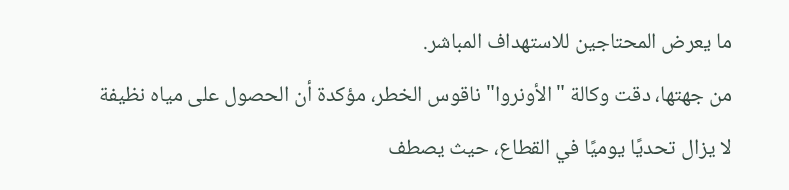ما يعرض المحتاجين للاستهداف المباشر.
من جهتها، دقت وكالة "الأونروا" ناقوس الخطر، مؤكدة أن الحصول على مياه نظيفة لا يزال تحديًا يوميًا في القطاع، حيث يصطف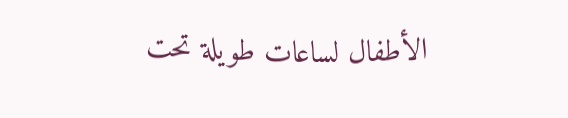الأطفال لساعات طويلة تحت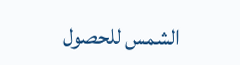الشمس للحصول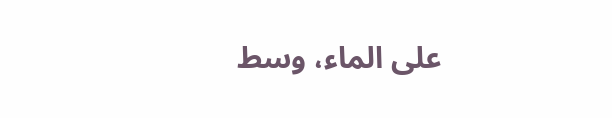على الماء، وسط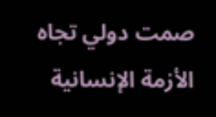صمت دولي تجاه الأزمة الإنسانية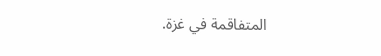المتفاقمة في غزة.